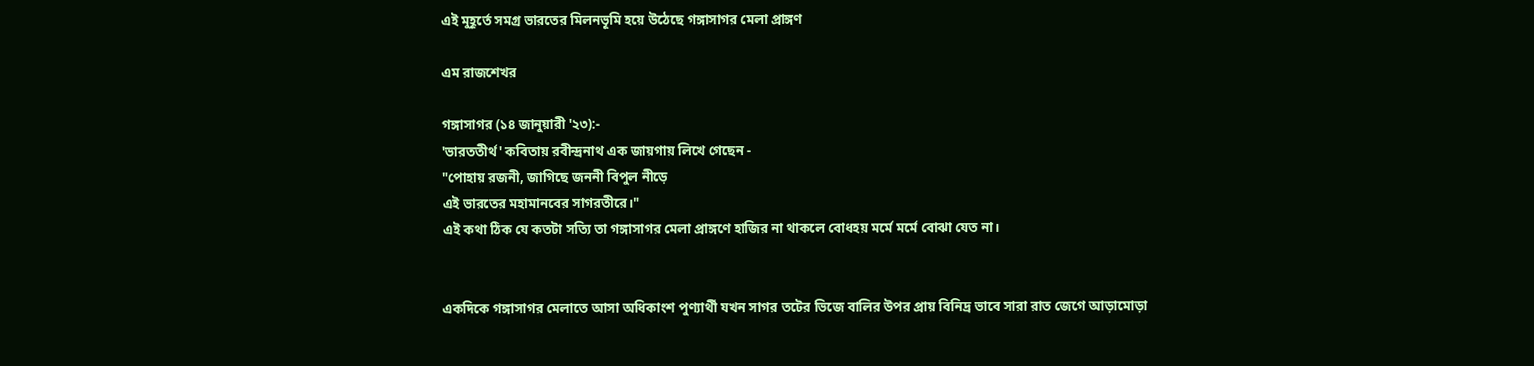এই মুহূর্তে সমগ্র ভারতের মিলনভূমি হয়ে উঠেছে গঙ্গাসাগর মেলা প্রাঙ্গণ

এম রাজশেখর

গঙ্গাসাগর (১৪ জানুয়ারী '২৩):-
'ভারততীর্থ' কবিতায় রবীন্দ্রনাথ এক জায়গায় লিখে গেছেন -
"পোহায় রজনী, জাগিছে জননী বিপুল নীড়ে
এই ভারতের মহামানবের সাগরতীরে।"
এই কথা ঠিক যে কতটা সত্যি তা গঙ্গাসাগর মেলা প্রাঙ্গণে হাজির না থাকলে বোধহয় মর্মে মর্মে বোঝা যেত না।


একদিকে গঙ্গাসাগর মেলাতে আসা অধিকাংশ পুণ্যার্থী যখন সাগর তটের ভিজে বালির উপর প্রায় বিনিদ্র ভাবে সারা রাত জেগে আড়ামোড়া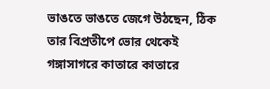ভাঙতে ভাঙতে জেগে উঠছেন, ঠিক তার বিপ্রতীপে ভোর থেকেই গঙ্গাসাগরে কাতারে কাতারে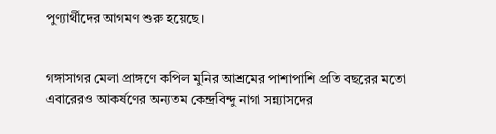পুণ্যার্থীদের আগমণ শুরু হয়েছে।


গঙ্গাসাগর মেলা প্রাঙ্গণে কপিল মুনির আশ্রমের পাশাপাশি প্রতি বছরের মতো এবারেরও আকর্ষণের অন্যতম কেন্দ্রবিন্দু নাগা সন্ন্যাসদের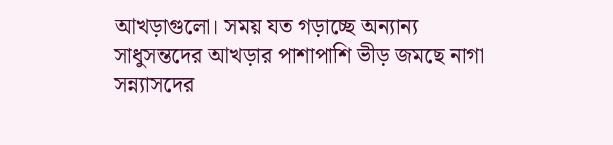আখড়াগুলো। সময় যত গড়াচ্ছে অন্যান্য সাধুসন্তদের আখড়ার পাশাপাশি ভীড় জমছে নাগা সন্ন্যাসদের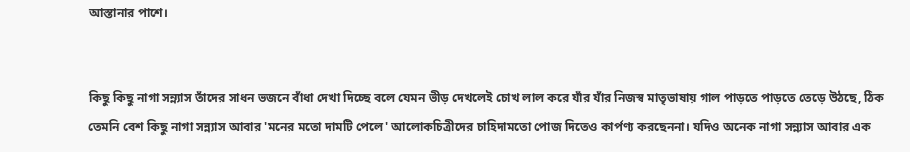আস্তানার পাশে।


কিছু কিছু নাগা সন্ন্যাস তাঁদের সাধন ভজনে বাঁধা দেখা দিচ্ছে বলে যেমন ভীড় দেখলেই চোখ লাল করে যাঁর যাঁর নিজস্ব মাতৃভাষায় গাল পাড়তে পাড়তে তেড়ে উঠছে, ঠিক তেমনি বেশ কিছু নাগা সন্ন্যাস আবার 'মনের মতো দামটি পেলে' আলোকচিত্রীদের চাহিদামতো পোজ দিতেও কার্পণ্য করছেননা। যদিও অনেক নাগা সন্ন্যাস আবার এক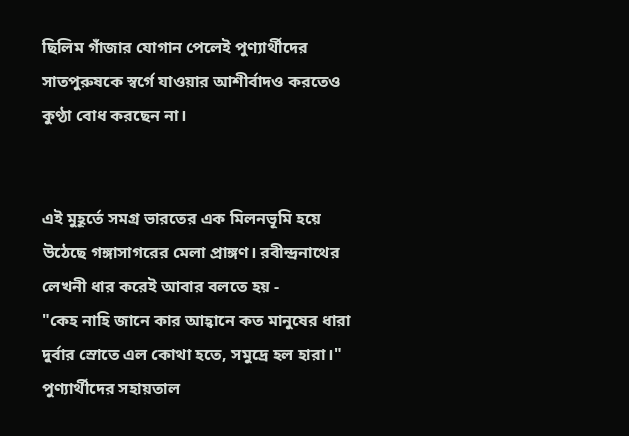ছিলিম গাঁজার যোগান পেলেই পুণ্যার্থীদের সাতপুরুষকে স্বর্গে যাওয়ার আশীর্বাদও করতেও কুণ্ঠা বোধ করছেন না।


এই মুহূর্তে সমগ্র ভারতের এক মিলনভূমি হয়ে উঠেছে গঙ্গাসাগরের মেলা প্রাঙ্গণ। রবীন্দ্রনাথের লেখনী ধার করেই আবার বলতে হয় -
"কেহ নাহি জানে কার আহ্বানে কত মানুষের ধারা
দুর্বার স্রোতে এল কোথা হতে, সমুদ্রে হল হারা।"
পুণ্যার্থীদের সহায়তাল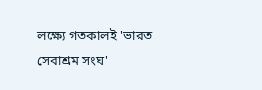লক্ষ্যে গতকালই 'ভারত সেবাশ্রম সংঘ'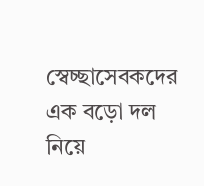স্বেচ্ছাসেবকদের এক বড়ো দল নিয়ে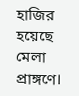হাজির হয়েছে মেলা প্রাঙ্গণে।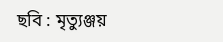ছবি : মৃত্যুঞ্জয়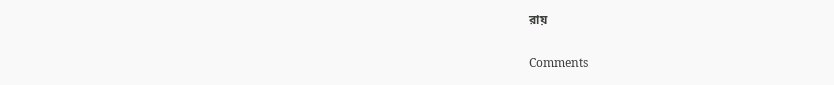রায়

Comments